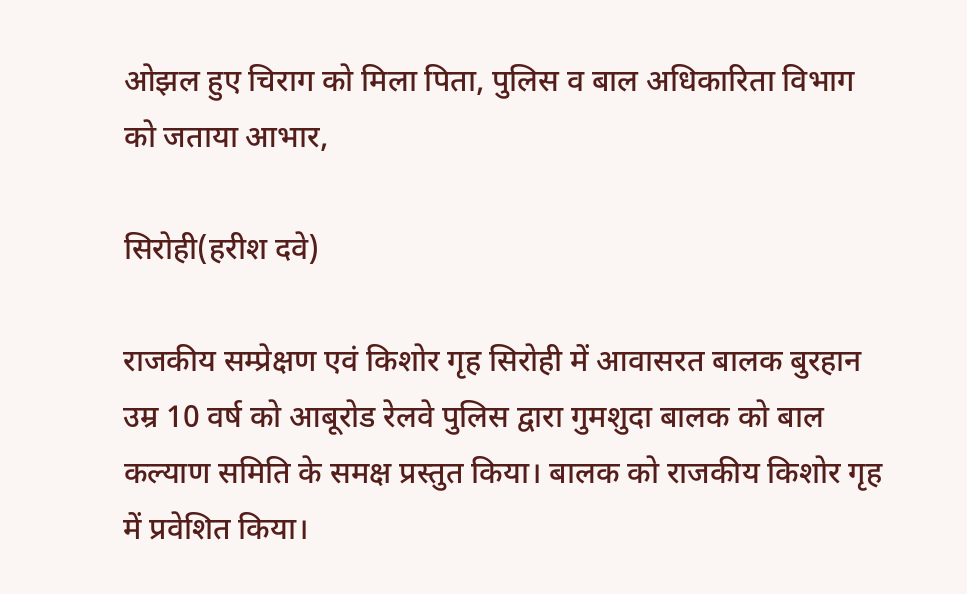ओझल हुए चिराग को मिला पिता, पुलिस व बाल अधिकारिता विभाग को जताया आभार,

सिरोही(हरीश दवे)

राजकीय सम्प्रेक्षण एवं किशोर गृह सिरोही में आवासरत बालक बुरहान उम्र 10 वर्ष को आबूरोड रेलवे पुलिस द्वारा गुमशुदा बालक को बाल कल्याण समिति के समक्ष प्रस्तुत किया। बालक को राजकीय किशोर गृह में प्रवेशित किया।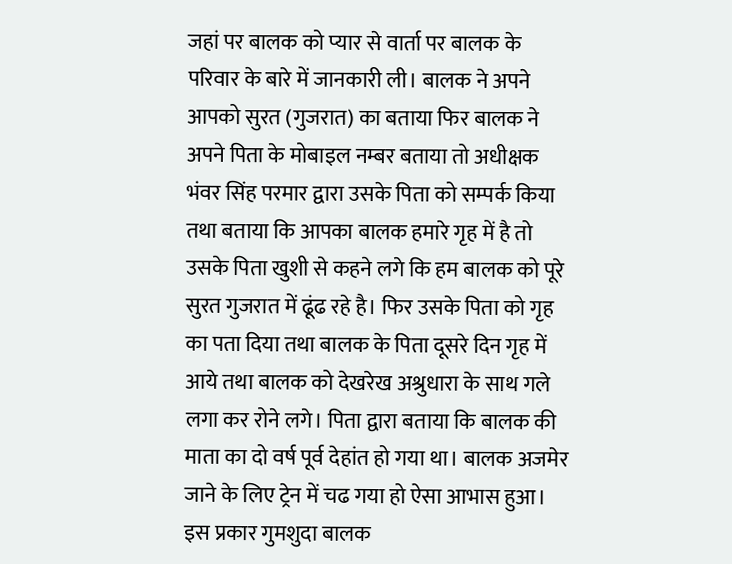जहां पर बालक को प्यार से वार्ता पर बालक के परिवार के बारे में जानकारी ली। बालक ने अपने आपको सुरत (गुजरात) का बताया फिर बालक ने अपने पिता के मोबाइल नम्बर बताया तो अधीक्षक भंवर सिंह परमार द्वारा उसके पिता को सम्पर्क किया तथा बताया कि आपका बालक हमारे गृह में है तो उसके पिता खुशी से कहने लगे कि हम बालक को पूरे सुरत गुजरात में ढूंढ रहे है। फिर उसके पिता को गृह का पता दिया तथा बालक के पिता दूसरे दिन गृह में आये तथा बालक को देखरेख अश्रुधारा के साथ गले लगा कर रोने लगे। पिता द्वारा बताया कि बालक की माता का दो वर्ष पूर्व देहांत हो गया था। बालक अजमेर जाने के लिए ट्रेन में चढ गया हो ऐसा आभास हुआ। इस प्रकार गुमशुदा बालक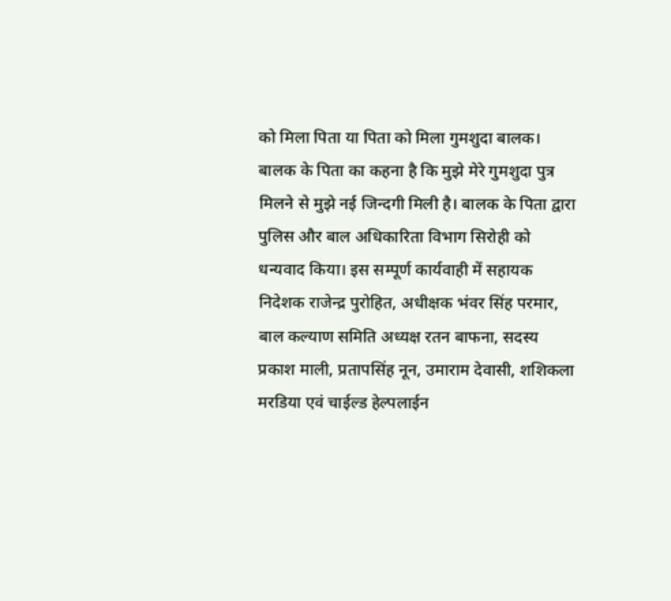को मिला पिता या पिता को मिला गुमशुदा बालक। बालक के पिता का कहना है कि मुझे मेरे गुमशुदा पुत्र मिलने से मुझे नई जिन्दगी मिली है। बालक के पिता द्वारा पुलिस और बाल अधिकारिता विभाग सिरोही को धन्यवाद किया। इस सम्पूर्ण कार्यवाही में सहायक निदेशक राजेन्द्र पुरोहित, अधीक्षक भंवर सिंह परमार, बाल कल्याण समिति अध्यक्ष रतन बाफना, सदस्य प्रकाश माली, प्रतापसिंह नून, उमाराम देवासी, शशिकला मरडिया एवं चाईल्ड हेल्पलाईन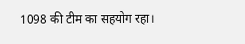1098 की टीम का सहयोग रहा।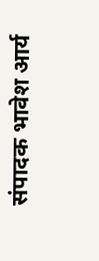संपादक भावेश आर्य